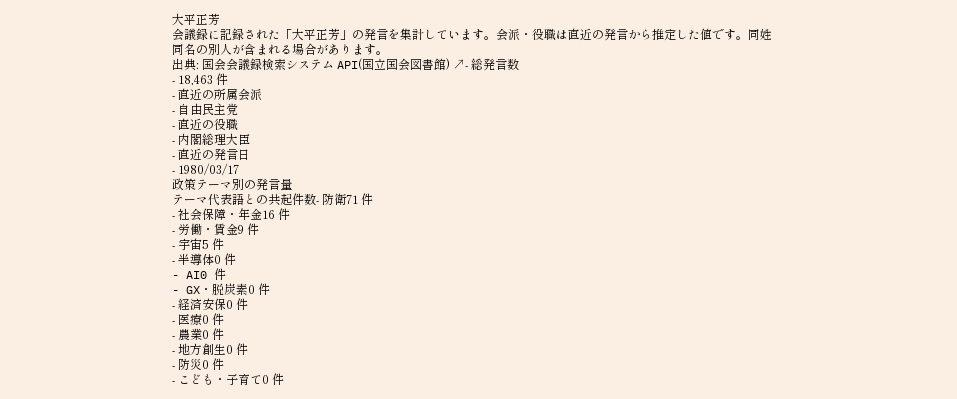大平正芳
会議録に記録された「大平正芳」の発言を集計しています。会派・役職は直近の発言から推定した値です。同姓同名の別人が含まれる場合があります。
出典: 国会会議録検索システム API(国立国会図書館) ↗- 総発言数
- 18,463 件
- 直近の所属会派
- 自由民主党
- 直近の役職
- 内閣総理大臣
- 直近の発言日
- 1980/03/17
政策テーマ別の発言量
テーマ代表語との共起件数- 防衛71 件
- 社会保障・年金16 件
- 労働・賃金9 件
- 宇宙5 件
- 半導体0 件
- AI0 件
- GX・脱炭素0 件
- 経済安保0 件
- 医療0 件
- 農業0 件
- 地方創生0 件
- 防災0 件
- こども・子育て0 件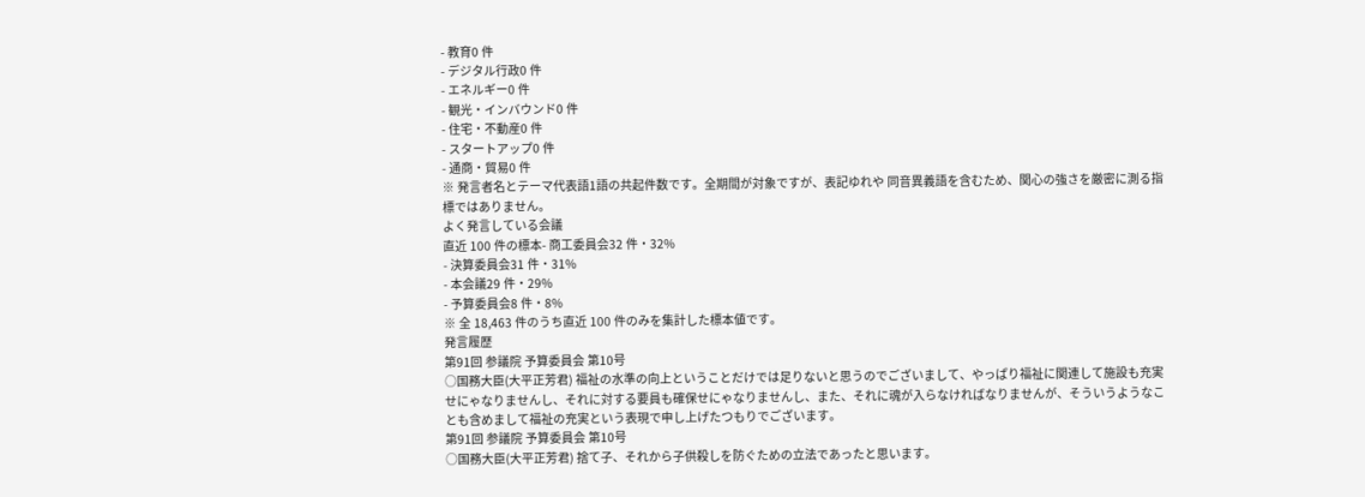- 教育0 件
- デジタル行政0 件
- エネルギー0 件
- 観光・インバウンド0 件
- 住宅・不動産0 件
- スタートアップ0 件
- 通商・貿易0 件
※ 発言者名とテーマ代表語1語の共起件数です。全期間が対象ですが、表記ゆれや 同音異義語を含むため、関心の強さを厳密に測る指標ではありません。
よく発言している会議
直近 100 件の標本- 商工委員会32 件・32%
- 決算委員会31 件・31%
- 本会議29 件・29%
- 予算委員会8 件・8%
※ 全 18,463 件のうち直近 100 件のみを集計した標本値です。
発言履歴
第91回 参議院 予算委員会 第10号
○国務大臣(大平正芳君) 福祉の水準の向上ということだけでは足りないと思うのでございまして、やっぱり福祉に関連して施設も充実せにゃなりませんし、それに対する要員も確保せにゃなりませんし、また、それに魂が入らなければなりませんが、そういうようなことも含めまして福祉の充実という表現で申し上げたつもりでございます。
第91回 参議院 予算委員会 第10号
○国務大臣(大平正芳君) 捨て子、それから子供殺しを防ぐための立法であったと思います。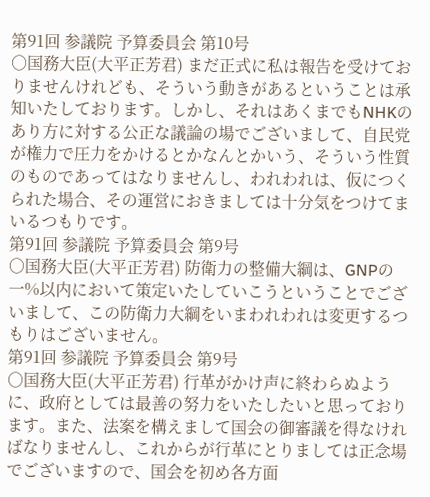第91回 参議院 予算委員会 第10号
○国務大臣(大平正芳君) まだ正式に私は報告を受けておりませんけれども、そういう動きがあるということは承知いたしております。しかし、それはあくまでもNHKのあり方に対する公正な議論の場でございまして、自民党が権力で圧力をかけるとかなんとかいう、そういう性質のものであってはなりませんし、われわれは、仮につくられた場合、その運営におきましては十分気をつけてまいるつもりです。
第91回 参議院 予算委員会 第9号
○国務大臣(大平正芳君) 防衛力の整備大綱は、GNPの一%以内において策定いたしていこうということでございまして、この防衛力大綱をいまわれわれは変更するつもりはございません。
第91回 参議院 予算委員会 第9号
○国務大臣(大平正芳君) 行革がかけ声に終わらぬように、政府としては最善の努力をいたしたいと思っております。また、法案を構えまして国会の御審議を得なければなりませんし、これからが行革にとりましては正念場でございますので、国会を初め各方面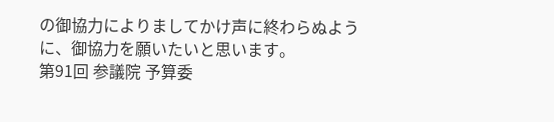の御協力によりましてかけ声に終わらぬように、御協力を願いたいと思います。
第91回 参議院 予算委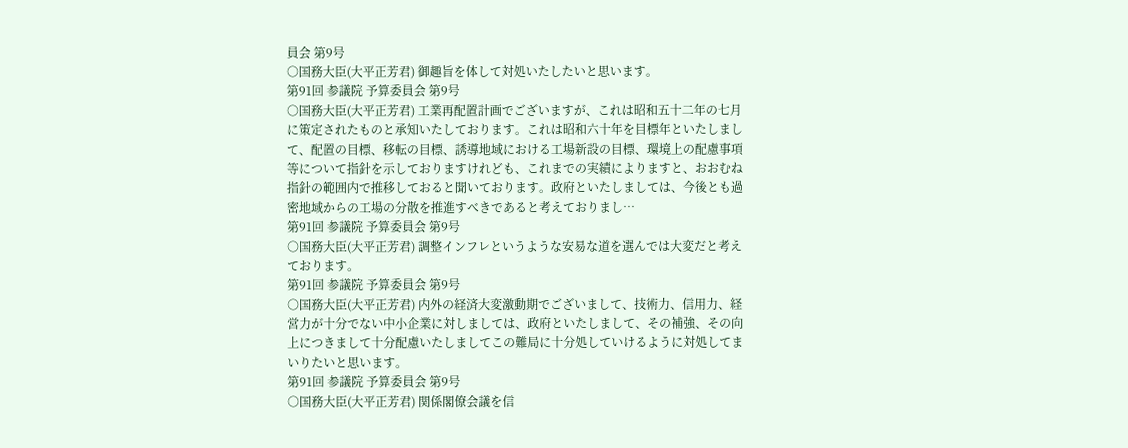員会 第9号
○国務大臣(大平正芳君) 御趣旨を体して対処いたしたいと思います。
第91回 参議院 予算委員会 第9号
○国務大臣(大平正芳君) 工業再配置計画でございますが、これは昭和五十二年の七月に策定されたものと承知いたしております。これは昭和六十年を目標年といたしまして、配置の目標、移転の目標、誘導地域における工場新設の目標、環境上の配慮事項等について指針を示しておりますけれども、これまでの実績によりますと、おおむね指針の範囲内で推移しておると聞いております。政府といたしましては、今後とも過密地域からの工場の分散を推進すべきであると考えておりまし…
第91回 参議院 予算委員会 第9号
○国務大臣(大平正芳君) 調整インフレというような安易な道を選んでは大変だと考えております。
第91回 参議院 予算委員会 第9号
○国務大臣(大平正芳君) 内外の経済大変激動期でございまして、技術力、信用力、経営力が十分でない中小企業に対しましては、政府といたしまして、その補強、その向上につきまして十分配慮いたしましてこの難局に十分処していけるように対処してまいりたいと思います。
第91回 参議院 予算委員会 第9号
○国務大臣(大平正芳君) 関係閣僚会議を信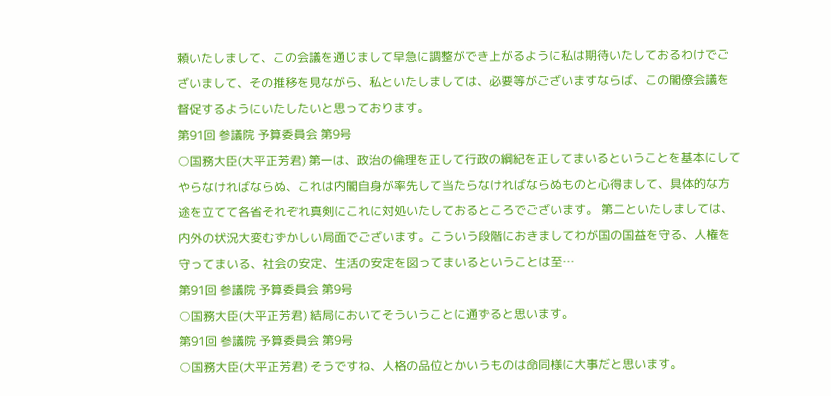頼いたしまして、この会議を通じまして早急に調整ができ上がるように私は期待いたしておるわけでございまして、その推移を見ながら、私といたしましては、必要等がございますならば、この閣僚会議を督促するようにいたしたいと思っております。
第91回 参議院 予算委員会 第9号
○国務大臣(大平正芳君) 第一は、政治の倫理を正して行政の綱紀を正してまいるということを基本にしてやらなければならぬ、これは内閣自身が率先して当たらなければならぬものと心得まして、具体的な方途を立てて各省それぞれ真剣にこれに対処いたしておるところでございます。 第二といたしましては、内外の状況大変むずかしい局面でございます。こういう段階におきましてわが国の国益を守る、人権を守ってまいる、社会の安定、生活の安定を図ってまいるということは至…
第91回 参議院 予算委員会 第9号
○国務大臣(大平正芳君) 結局においてそういうことに通ずると思います。
第91回 参議院 予算委員会 第9号
○国務大臣(大平正芳君) そうですね、人格の品位とかいうものは命同様に大事だと思います。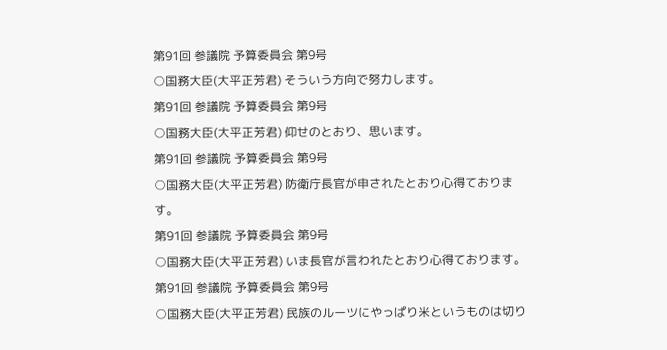第91回 参議院 予算委員会 第9号
○国務大臣(大平正芳君) そういう方向で努力します。
第91回 参議院 予算委員会 第9号
○国務大臣(大平正芳君) 仰せのとおり、思います。
第91回 参議院 予算委員会 第9号
○国務大臣(大平正芳君) 防衛庁長官が申されたとおり心得ております。
第91回 参議院 予算委員会 第9号
○国務大臣(大平正芳君) いま長官が言われたとおり心得ております。
第91回 参議院 予算委員会 第9号
○国務大臣(大平正芳君) 民族のルーツにやっぱり米というものは切り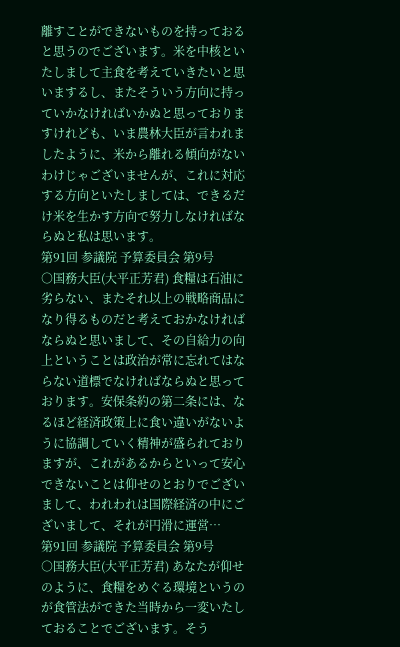離すことができないものを持っておると思うのでございます。米を中核といたしまして主食を考えていきたいと思いまするし、またそういう方向に持っていかなければいかぬと思っておりますけれども、いま農林大臣が言われましたように、米から離れる傾向がないわけじゃございませんが、これに対応する方向といたしましては、できるだけ米を生かす方向で努力しなければならぬと私は思います。
第91回 参議院 予算委員会 第9号
○国務大臣(大平正芳君) 食糧は石油に劣らない、またそれ以上の戦略商品になり得るものだと考えておかなければならぬと思いまして、その自給力の向上ということは政治が常に忘れてはならない道標でなければならぬと思っております。安保条約の第二条には、なるほど経済政策上に食い違いがないように協調していく精神が盛られておりますが、これがあるからといって安心できないことは仰せのとおりでございまして、われわれは国際経済の中にございまして、それが円滑に運営…
第91回 参議院 予算委員会 第9号
○国務大臣(大平正芳君) あなたが仰せのように、食糧をめぐる環境というのが食管法ができた当時から一変いたしておることでございます。そう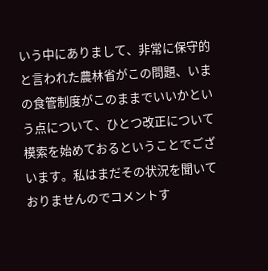いう中にありまして、非常に保守的と言われた農林省がこの問題、いまの食管制度がこのままでいいかという点について、ひとつ改正について模索を始めておるということでございます。私はまだその状況を聞いておりませんのでコメントす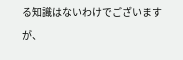る知識はないわけでございますが、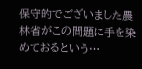保守的でございました農林省がこの問題に手を染めておるという…